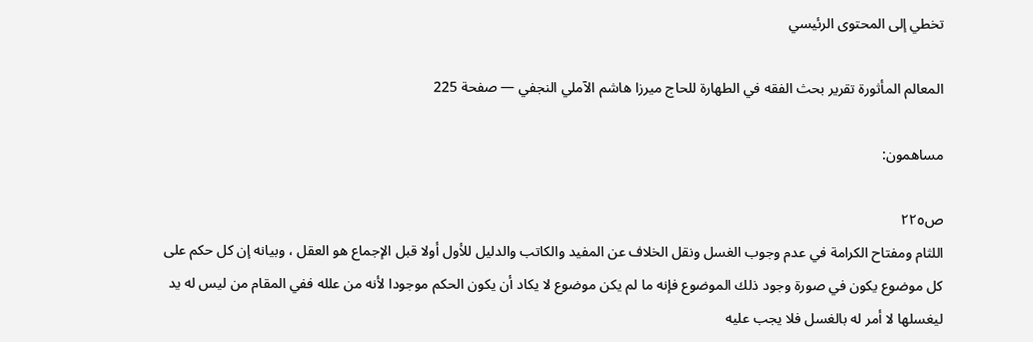تخطي إلى المحتوى الرئيسي

المعالم المأثورة تقرير بحث الفقه في الطهارة للحاج ميرزا هاشم الآملي النجفي — صفحة 225

مساهمون:

ص٢٢٥
اللثام ومفتاح الكرامة في عدم وجوب الغسل ونقل الخلاف عن المفيد والكاتب والدليل للأول أولا قبل الإجماع هو العقل ، وبيانه إن كل حكم على كل موضوع يكون في صورة وجود ذلك الموضوع فإنه ما لم يكن موضوع لا يكاد أن يكون الحكم موجودا لأنه من علله ففي المقام من ليس له يد ليغسلها لا أمر له بالغسل فلا يجب عليه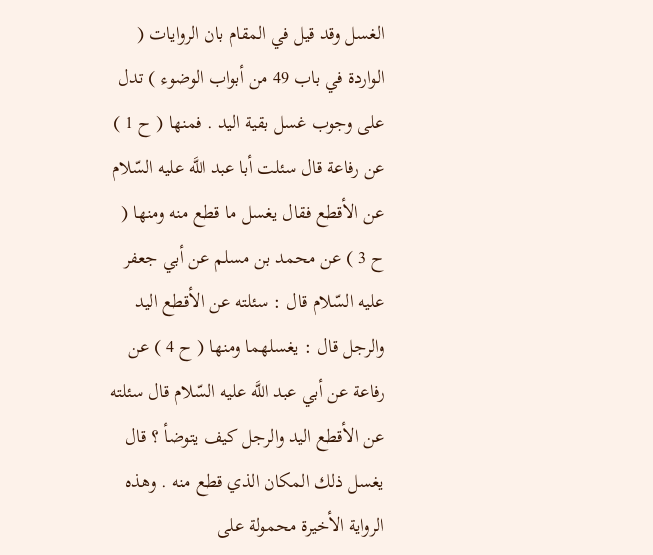الغسل وقد قيل في المقام بان الروايات ( الواردة في باب 49 من أبواب الوضوء ) تدل على وجوب غسل بقية اليد . فمنها ( ح 1 ) عن رفاعة قال سئلت أبا عبد اللَّه عليه السّلام عن الأقطع فقال يغسل ما قطع منه ومنها ( ح 3 ) عن محمد بن مسلم عن أبي جعفر عليه السّلام قال : سئلته عن الأقطع اليد والرجل قال : يغسلهما ومنها ( ح 4 ) عن رفاعة عن أبي عبد اللَّه عليه السّلام قال سئلته عن الأقطع اليد والرجل كيف يتوضأ ؟ قال يغسل ذلك المكان الذي قطع منه . وهذه الرواية الأخيرة محمولة على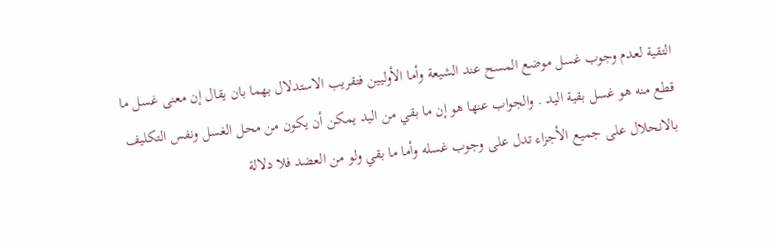التقية لعدم وجوب غسل موضع المسح عند الشيعة وأما الأوليين فتقريب الاستدلال بهما بان يقال إن معنى غسل ما قطع منه هو غسل بقية اليد . والجواب عنها هو إن ما بقي من اليد يمكن أن يكون من محل الغسل ونفس التكليف بالانحلال على جميع الأجزاء تدل على وجوب غسله وأما ما بقي ولو من العضد فلا دلالة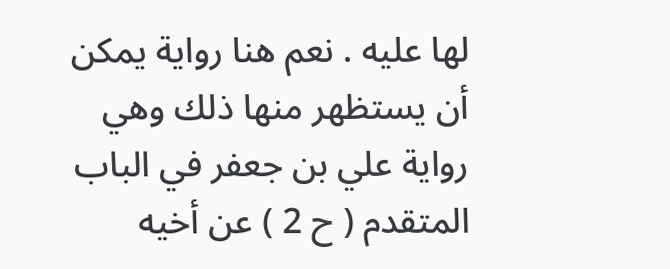لها عليه . نعم هنا رواية يمكن أن يستظهر منها ذلك وهي رواية علي بن جعفر في الباب المتقدم ( ح 2 ) عن أخيه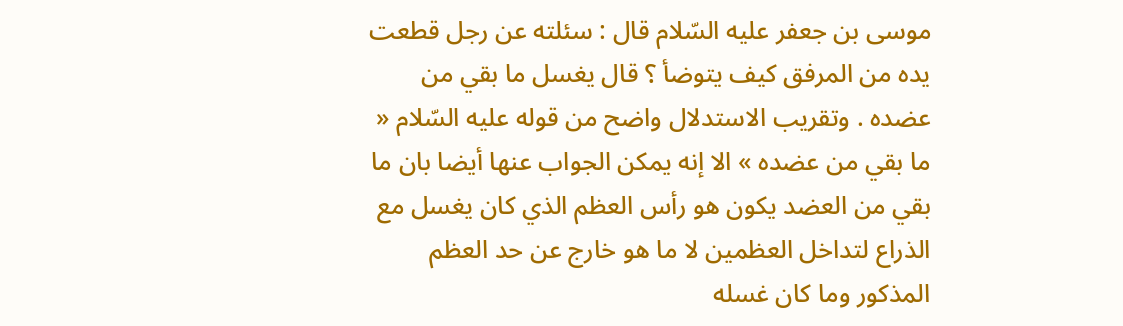موسى بن جعفر عليه السّلام قال : سئلته عن رجل قطعت يده من المرفق كيف يتوضأ ؟ قال يغسل ما بقي من عضده . وتقريب الاستدلال واضح من قوله عليه السّلام « ما بقي من عضده » الا إنه يمكن الجواب عنها أيضا بان ما بقي من العضد يكون هو رأس العظم الذي كان يغسل مع الذراع لتداخل العظمين لا ما هو خارج عن حد العظم المذكور وما كان غسله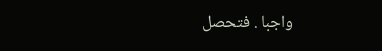واجبا . فتحصل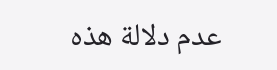عدم دلالة هذه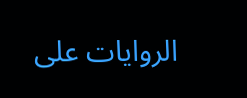الروايات على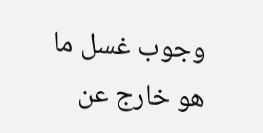وجوب غسل ما هو خارج عن